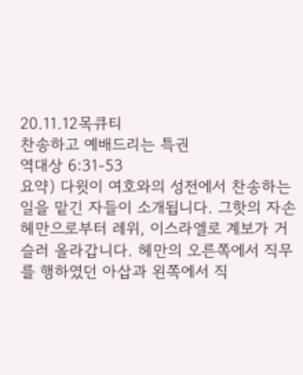20.11.12목큐티
찬송하고 예배드리는 특권
역대상 6:31-53
요약) 다윗이 여호와의 성전에서 찬송하는 일을 맡긴 자들이 소개됩니다. 그핫의 자손 헤만으로부터 레위, 이스라엘로 계보가 거슬러 올라갑니다. 헤만의 오른쪽에서 직무를 행하였던 아삽과 왼쪽에서 직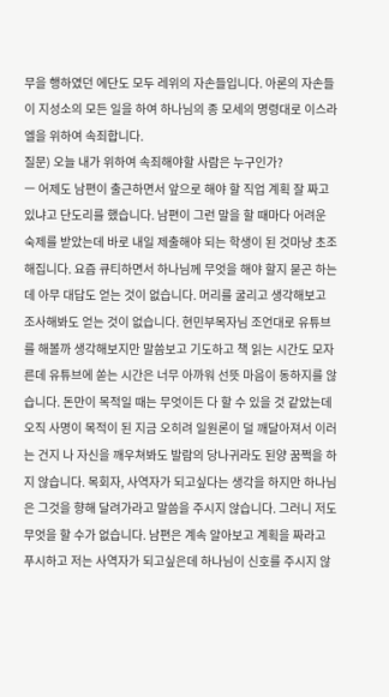무을 행하였던 에단도 모두 레위의 자손들입니다. 아론의 자손들이 지성소의 모든 일을 하여 하나님의 종 모세의 명령대로 이스라엘을 위하여 속죄합니다.
질문) 오늘 내가 위하여 속죄해야할 사람은 누구인가?
ㅡ 어제도 남편이 출근하면서 앞으로 해야 할 직업 계획 잘 짜고 있냐고 단도리를 했습니다. 남편이 그런 말을 할 때마다 어려운 숙제를 받았는데 바로 내일 제출해야 되는 학생이 된 것마냥 초조해집니다. 요즘 큐티하면서 하나님께 무엇을 해야 할지 묻곤 하는데 아무 대답도 얻는 것이 없습니다. 머리를 굴리고 생각해보고 조사해봐도 얻는 것이 없습니다. 현민부목자님 조언대로 유튜브를 해볼까 생각해보지만 말씀보고 기도하고 책 읽는 시간도 모자른데 유튜브에 쏟는 시간은 너무 아까워 선뜻 마음이 동하지를 않습니다. 돈만이 목적일 때는 무엇이든 다 할 수 있을 것 같았는데 오직 사명이 목적이 된 지금 오히려 일원론이 덜 깨달아져서 이러는 건지 나 자신을 깨우쳐봐도 발람의 당나귀라도 된양 꿈쩍을 하지 않습니다. 목회자, 사역자가 되고싶다는 생각을 하지만 하나님은 그것을 향해 달려가라고 말씀을 주시지 않습니다. 그러니 저도 무엇을 할 수가 없습니다. 남편은 계속 알아보고 계획을 짜라고 푸시하고 저는 사역자가 되고싶은데 하나님이 신호를 주시지 않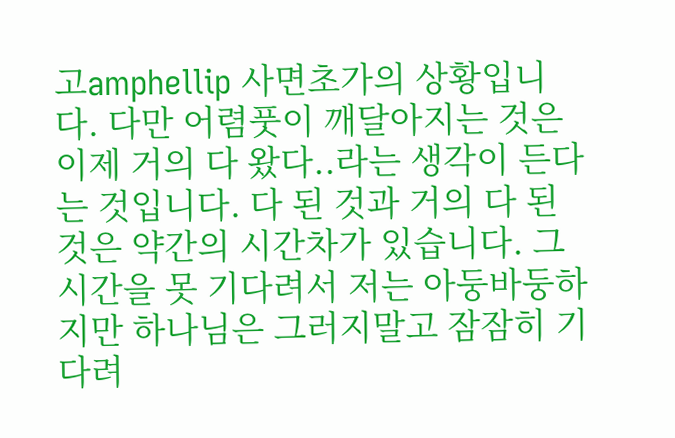고amphellip 사면초가의 상황입니다. 다만 어렴풋이 깨달아지는 것은 이제 거의 다 왔다..라는 생각이 든다는 것입니다. 다 된 것과 거의 다 된 것은 약간의 시간차가 있습니다. 그 시간을 못 기다려서 저는 아둥바둥하지만 하나님은 그러지말고 잠잠히 기다려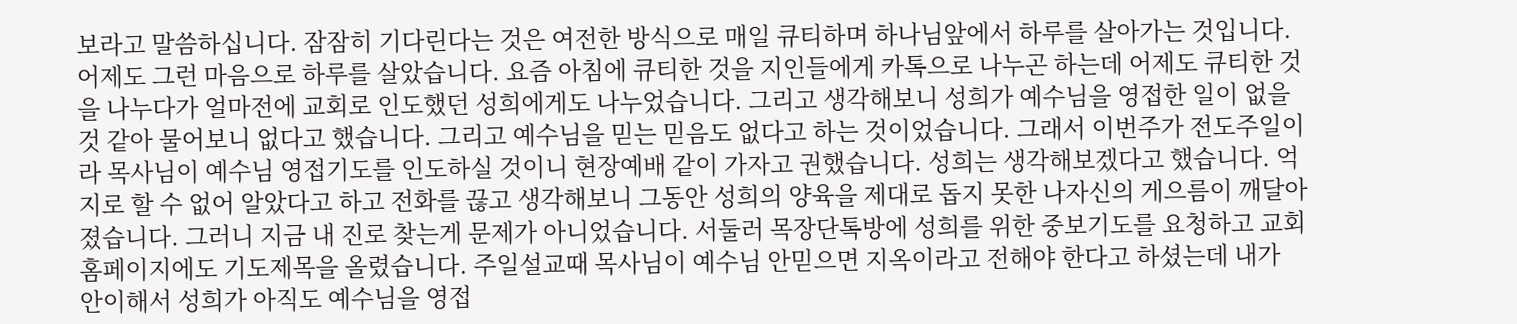보라고 말씀하십니다. 잠잠히 기다린다는 것은 여전한 방식으로 매일 큐티하며 하나님앞에서 하루를 살아가는 것입니다. 어제도 그런 마음으로 하루를 살았습니다. 요즘 아침에 큐티한 것을 지인들에게 카톡으로 나누곤 하는데 어제도 큐티한 것을 나누다가 얼마전에 교회로 인도했던 성희에게도 나누었습니다. 그리고 생각해보니 성희가 예수님을 영접한 일이 없을 것 같아 물어보니 없다고 했습니다. 그리고 예수님을 믿는 믿음도 없다고 하는 것이었습니다. 그래서 이번주가 전도주일이라 목사님이 예수님 영접기도를 인도하실 것이니 현장예배 같이 가자고 권했습니다. 성희는 생각해보겠다고 했습니다. 억지로 할 수 없어 알았다고 하고 전화를 끊고 생각해보니 그동안 성희의 양육을 제대로 돕지 못한 나자신의 게으름이 깨달아졌습니다. 그러니 지금 내 진로 찾는게 문제가 아니었습니다. 서둘러 목장단톡방에 성희를 위한 중보기도를 요청하고 교회 홈페이지에도 기도제목을 올렸습니다. 주일설교때 목사님이 예수님 안믿으면 지옥이라고 전해야 한다고 하셨는데 내가 안이해서 성희가 아직도 예수님을 영접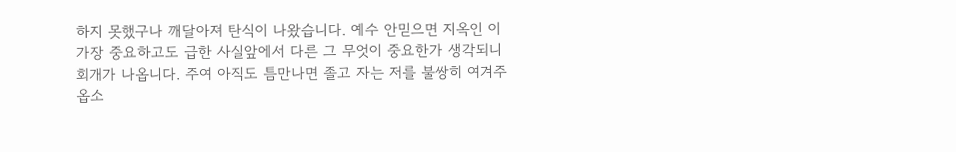하지 못했구나 깨달아져 탄식이 나왔습니다. 예수 안믿으면 지옥인 이 가장 중요하고도 급한 사실앞에서 다른 그 무엇이 중요한가 생각되니 회개가 나옵니다. 주여 아직도 틈만나면 졸고 자는 저를 불쌍히 여겨주옵소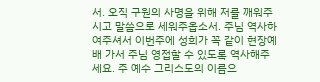서. 오직 구원의 사명을 위해 저를 깨워주시고 말씀으로 세워주옵소서. 주님 역사하여주셔서 이번주에 성희가 꼭 같이 현장예배 가서 주님 영접할 수 있도록 역사해주세요. 주 예수 그리스도의 이름으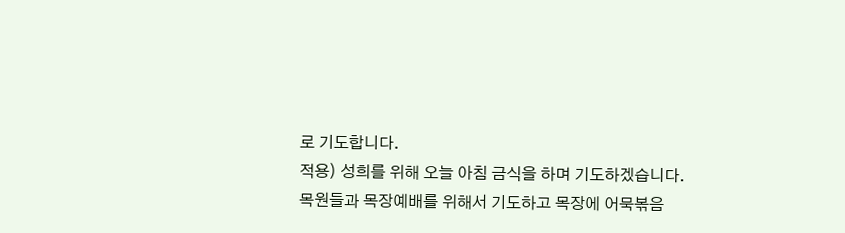로 기도합니다.
적용) 성희를 위해 오늘 아침 금식을 하며 기도하겠습니다.
목원들과 목장예배를 위해서 기도하고 목장에 어묵볶음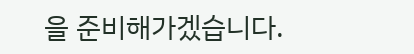을 준비해가겠습니다.